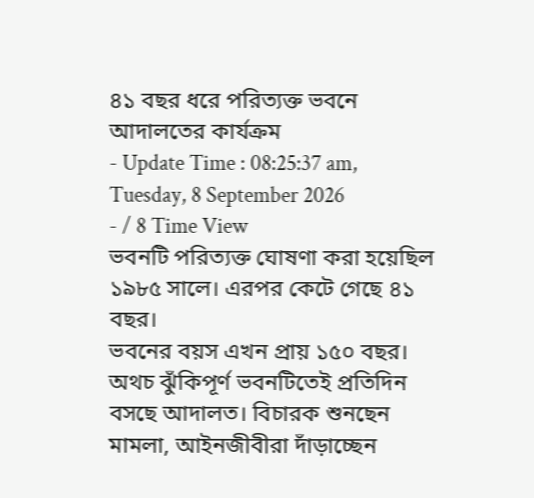৪১ বছর ধরে পরিত্যক্ত ভবনে আদালতের কার্যক্রম
- Update Time : 08:25:37 am, Tuesday, 8 September 2026
- / 8 Time View
ভবনটি পরিত্যক্ত ঘোষণা করা হয়েছিল ১৯৮৫ সালে। এরপর কেটে গেছে ৪১ বছর।
ভবনের বয়স এখন প্রায় ১৫০ বছর। অথচ ঝুঁকিপূর্ণ ভবনটিতেই প্রতিদিন বসছে আদালত। বিচারক শুনছেন মামলা, আইনজীবীরা দাঁড়াচ্ছেন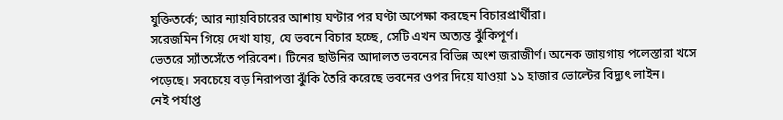যুক্তিতর্কে; আর ন্যায়বিচারের আশায় ঘণ্টার পর ঘণ্টা অপেক্ষা করছেন বিচারপ্রার্থীরা।
সরেজমিন গিয়ে দেখা যায়, যে ভবনে বিচার হচ্ছে, সেটি এখন অত্যন্ত ঝুঁকিপূর্ণ।
ভেতরে স্যাঁতসেঁতে পরিবেশ। টিনের ছাউনির আদালত ভবনের বিভিন্ন অংশ জরাজীর্ণ। অনেক জায়গায় পলেস্তারা খসে পড়েছে। সবচেয়ে বড় নিরাপত্তা ঝুঁকি তৈরি করেছে ভবনের ওপর দিয়ে যাওয়া ১১ হাজার ভোল্টের বিদ্যুৎ লাইন।
নেই পর্যাপ্ত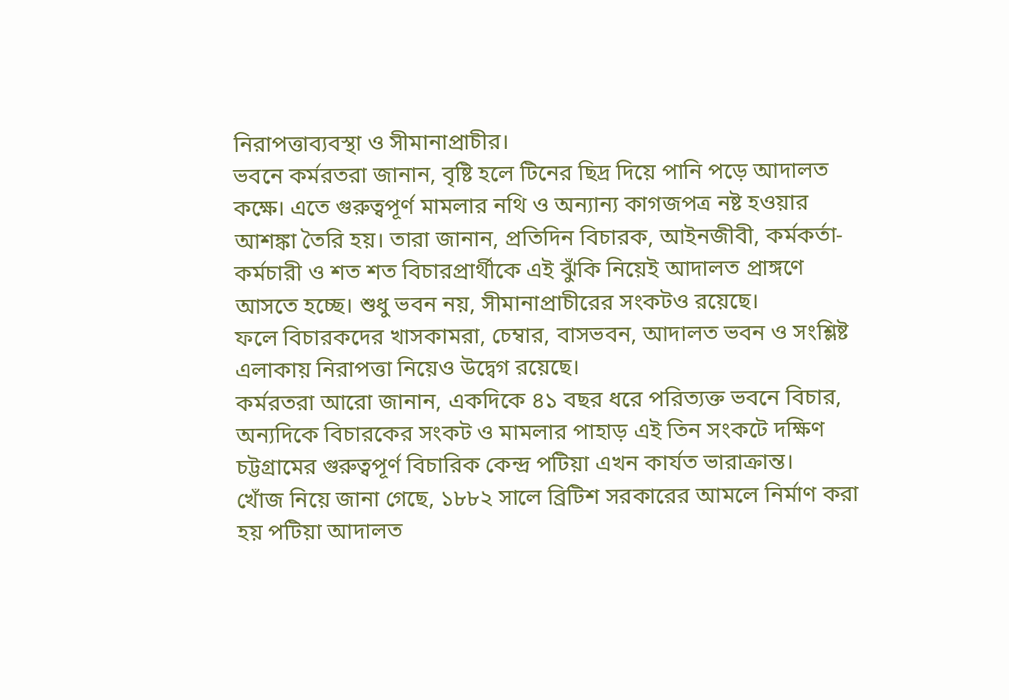নিরাপত্তাব্যবস্থা ও সীমানাপ্রাচীর।
ভবনে কর্মরতরা জানান, বৃষ্টি হলে টিনের ছিদ্র দিয়ে পানি পড়ে আদালত কক্ষে। এতে গুরুত্বপূর্ণ মামলার নথি ও অন্যান্য কাগজপত্র নষ্ট হওয়ার আশঙ্কা তৈরি হয়। তারা জানান, প্রতিদিন বিচারক, আইনজীবী, কর্মকর্তা-কর্মচারী ও শত শত বিচারপ্রার্থীকে এই ঝুঁকি নিয়েই আদালত প্রাঙ্গণে আসতে হচ্ছে। শুধু ভবন নয়, সীমানাপ্রাচীরের সংকটও রয়েছে।
ফলে বিচারকদের খাসকামরা, চেম্বার, বাসভবন, আদালত ভবন ও সংশ্লিষ্ট এলাকায় নিরাপত্তা নিয়েও উদ্বেগ রয়েছে।
কর্মরতরা আরো জানান, একদিকে ৪১ বছর ধরে পরিত্যক্ত ভবনে বিচার, অন্যদিকে বিচারকের সংকট ও মামলার পাহাড় এই তিন সংকটে দক্ষিণ চট্টগ্রামের গুরুত্বপূর্ণ বিচারিক কেন্দ্র পটিয়া এখন কার্যত ভারাক্রান্ত।
খোঁজ নিয়ে জানা গেছে, ১৮৮২ সালে ব্রিটিশ সরকারের আমলে নির্মাণ করা হয় পটিয়া আদালত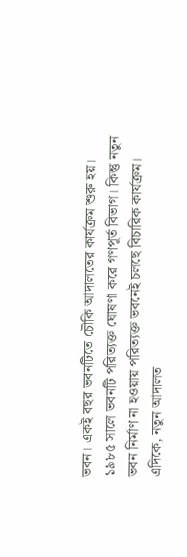ভবন। একই বছর ভবনটিতে চৌকি আদালতের কার্যক্রম শুরু হয়। ১৯৮৫ সালে ভবনটি পরিত্যক্ত ঘোষণা করে গণপূর্ত বিভাগ। কিন্তু নতুন ভবন নির্মাণ না হওয়ায় পরিত্যক্ত ভবনেই চলছে বিচারিক কার্যক্রম।
এদিকে, নতুন আদালত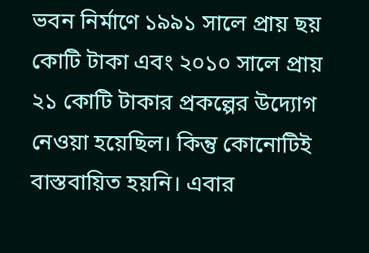ভবন নির্মাণে ১৯৯১ সালে প্রায় ছয় কোটি টাকা এবং ২০১০ সালে প্রায় ২১ কোটি টাকার প্রকল্পের উদ্যোগ নেওয়া হয়েছিল। কিন্তু কোনোটিই বাস্তবায়িত হয়নি। এবার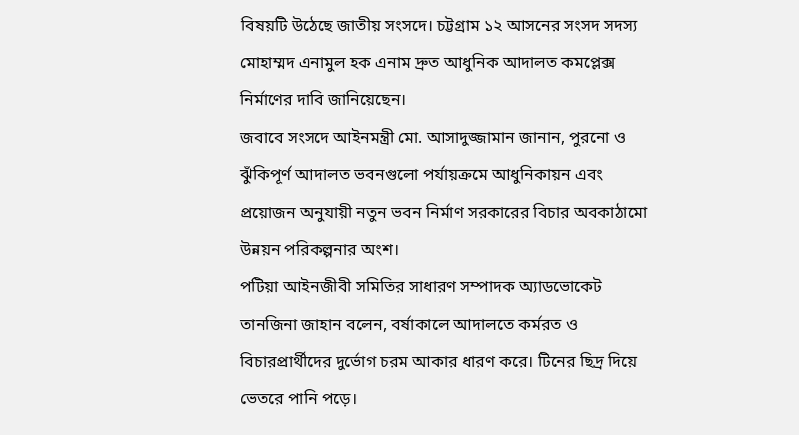বিষয়টি উঠেছে জাতীয় সংসদে। চট্টগ্রাম ১২ আসনের সংসদ সদস্য মোহাম্মদ এনামুল হক এনাম দ্রুত আধুনিক আদালত কমপ্লেক্স নির্মাণের দাবি জানিয়েছেন।
জবাবে সংসদে আইনমন্ত্রী মো. আসাদুজ্জামান জানান, পুরনো ও ঝুঁকিপূর্ণ আদালত ভবনগুলো পর্যায়ক্রমে আধুনিকায়ন এবং প্রয়োজন অনুযায়ী নতুন ভবন নির্মাণ সরকারের বিচার অবকাঠামো উন্নয়ন পরিকল্পনার অংশ।
পটিয়া আইনজীবী সমিতির সাধারণ সম্পাদক অ্যাডভোকেট তানজিনা জাহান বলেন, বর্ষাকালে আদালতে কর্মরত ও বিচারপ্রার্থীদের দুর্ভোগ চরম আকার ধারণ করে। টিনের ছিদ্র দিয়ে ভেতরে পানি পড়ে।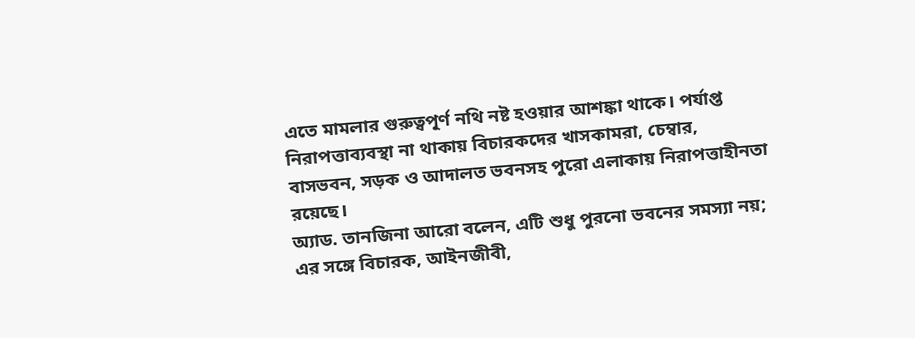এতে মামলার গুরুত্বপূর্ণ নথি নষ্ট হওয়ার আশঙ্কা থাকে। পর্যাপ্ত নিরাপত্তাব্যবস্থা না থাকায় বিচারকদের খাসকামরা, চেম্বার, বাসভবন, সড়ক ও আদালত ভবনসহ পুরো এলাকায় নিরাপত্তাহীনতা রয়েছে।
অ্যাড. তানজিনা আরো বলেন, এটি শুধু পুরনো ভবনের সমস্যা নয়; এর সঙ্গে বিচারক, আইনজীবী,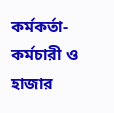কর্মকর্তা-কর্মচারী ও হাজার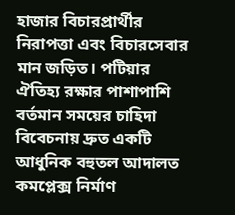হাজার বিচারপ্রার্থীর নিরাপত্তা এবং বিচারসেবার মান জড়িত। পটিয়ার ঐতিহ্য রক্ষার পাশাপাশি বর্তমান সময়ের চাহিদা বিবেচনায় দ্রুত একটি আধুনিক বহুতল আদালত কমপ্লেক্স নির্মাণ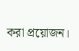করা প্রয়োজন।